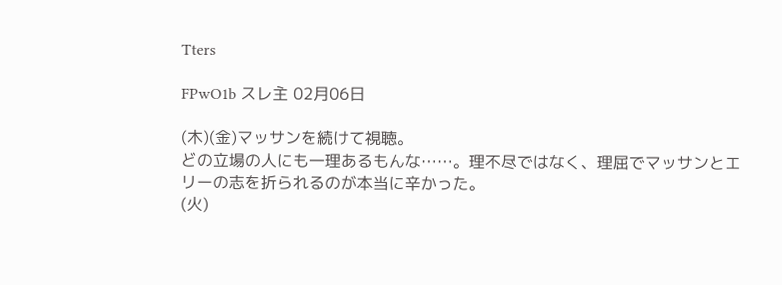Tters

FPwO1b スレ主 02月06日

(木)(金)マッサンを続けて視聴。
どの立場の人にも一理あるもんな……。理不尽ではなく、理屈でマッサンとエリーの志を折られるのが本当に辛かった。
(火)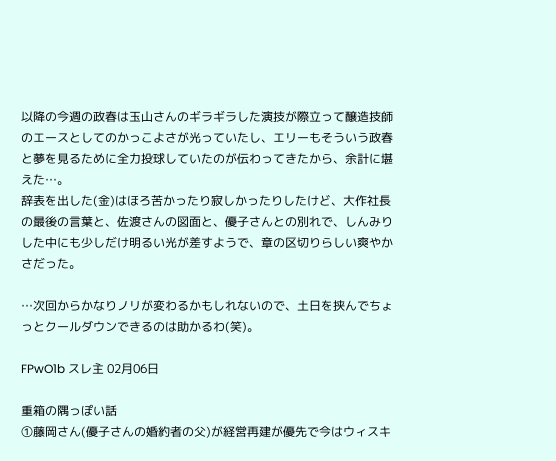以降の今週の政春は玉山さんのギラギラした演技が際立って醸造技師のエースとしてのかっこよさが光っていたし、エリーもそういう政春と夢を見るために全力投球していたのが伝わってきたから、余計に堪えた…。
辞表を出した(金)はほろ苦かったり寂しかったりしたけど、大作社長の最後の言葉と、佐渡さんの図面と、優子さんとの別れで、しんみりした中にも少しだけ明るい光が差すようで、章の区切りらしい爽やかさだった。

…次回からかなりノリが変わるかもしれないので、土日を挟んでちょっとクールダウンできるのは助かるわ(笑)。

FPwO1b スレ主 02月06日

重箱の隅っぽい話
①藤岡さん(優子さんの婚約者の父)が経営再建が優先で今はウィスキ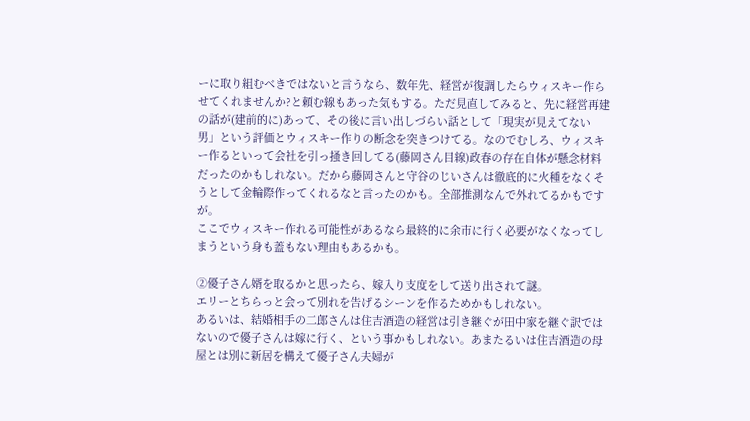ーに取り組むべきではないと言うなら、数年先、経営が復調したらウィスキー作らせてくれませんか?と頼む線もあった気もする。ただ見直してみると、先に経営再建の話が(建前的に)あって、その後に言い出しづらい話として「現実が見えてない男」という評価とウィスキー作りの断念を突きつけてる。なのでむしろ、ウィスキー作るといって会社を引っ掻き回してる(藤岡さん目線)政春の存在自体が懸念材料だったのかもしれない。だから藤岡さんと守谷のじいさんは徹底的に火種をなくそうとして金輪際作ってくれるなと言ったのかも。全部推測なんで外れてるかもですが。
ここでウィスキー作れる可能性があるなら最終的に余市に行く必要がなくなってしまうという身も蓋もない理由もあるかも。

②優子さん婿を取るかと思ったら、嫁入り支度をして送り出されて謎。
エリーとちらっと会って別れを告げるシーンを作るためかもしれない。
あるいは、結婚相手の二郎さんは住吉酒造の経営は引き継ぐが田中家を継ぐ訳ではないので優子さんは嫁に行く、という事かもしれない。あまたるいは住吉酒造の母屋とは別に新居を構えて優子さん夫婦が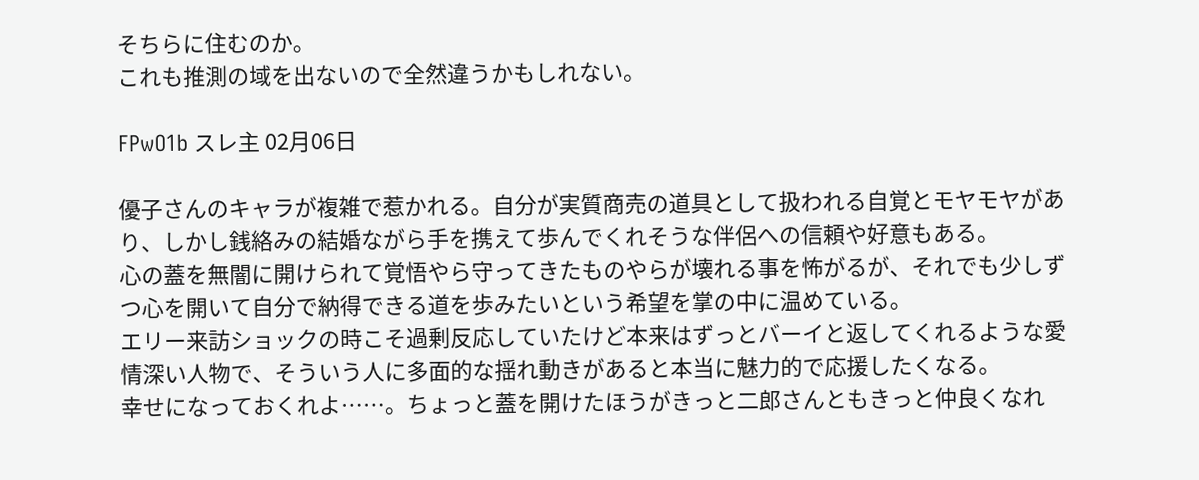そちらに住むのか。
これも推測の域を出ないので全然違うかもしれない。

FPwO1b スレ主 02月06日

優子さんのキャラが複雑で惹かれる。自分が実質商売の道具として扱われる自覚とモヤモヤがあり、しかし銭絡みの結婚ながら手を携えて歩んでくれそうな伴侶への信頼や好意もある。
心の蓋を無闇に開けられて覚悟やら守ってきたものやらが壊れる事を怖がるが、それでも少しずつ心を開いて自分で納得できる道を歩みたいという希望を掌の中に温めている。
エリー来訪ショックの時こそ過剰反応していたけど本来はずっとバーイと返してくれるような愛情深い人物で、そういう人に多面的な揺れ動きがあると本当に魅力的で応援したくなる。
幸せになっておくれよ……。ちょっと蓋を開けたほうがきっと二郎さんともきっと仲良くなれ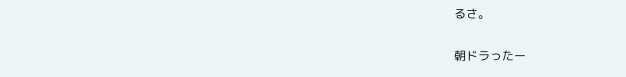るさ。

朝ドラったー